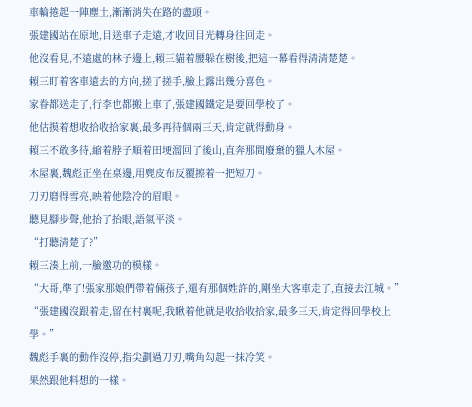車輪捲起一陣塵土,漸漸消失在路的盡頭。
張建國站在原地,目送車子走遠,才收回目光轉身往回走。
他沒看見,不遠處的林子邊上,賴三貓着腰躲在樹後,把這一幕看得清清楚楚。
賴三盯着客車遠去的方向,搓了搓手,臉上露出幾分喜色。
家眷都送走了,行李也都搬上車了,張建國鐵定是要回學校了。
他估摸着想收拾收拾家裏,最多再待個兩三天,肯定就得動身。
賴三不敢多待,縮着脖子順着田埂溜回了後山,直奔那間廢棄的獵人木屋。
木屋裏,魏彪正坐在桌邊,用麂皮布反覆擦着一把短刀。
刀刃磨得雪亮,映着他陰冷的眉眼。
聽見腳步聲,他抬了抬眼,語氣平淡。
“打聽清楚了?”
賴三湊上前,一臉邀功的模樣。
“大哥,準了!張家那娘們帶着倆孩子,還有那個姓許的,剛坐大客車走了,直接去江城。”
“張建國沒跟着走,留在村裏呢,我瞅着他就是收拾收拾家,最多三天,肯定得回學校上學。”
魏彪手裏的動作沒停,指尖劃過刀刃,嘴角勾起一抹冷笑。
果然跟他料想的一樣。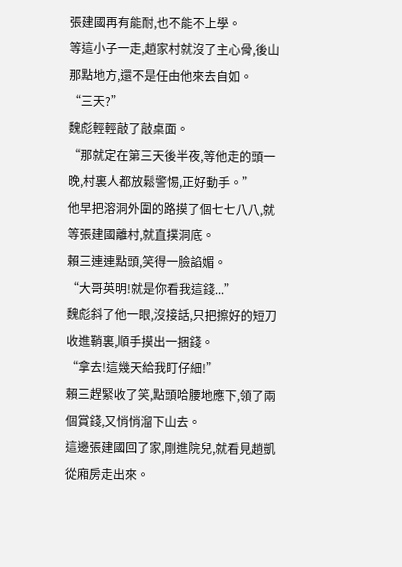張建國再有能耐,也不能不上學。
等這小子一走,趙家村就沒了主心骨,後山那點地方,還不是任由他來去自如。
“三天?”
魏彪輕輕敲了敲桌面。
“那就定在第三天後半夜,等他走的頭一晚,村裏人都放鬆警惕,正好動手。”
他早把溶洞外圍的路摸了個七七八八,就等張建國離村,就直撲洞底。
賴三連連點頭,笑得一臉諂媚。
“大哥英明!就是你看我這錢...”
魏彪斜了他一眼,沒接話,只把擦好的短刀收進鞘裏,順手摸出一捆錢。
“拿去!這幾天給我盯仔細!”
賴三趕緊收了笑,點頭哈腰地應下,領了兩個賞錢,又悄悄溜下山去。
這邊張建國回了家,剛進院兒,就看見趙凱從廂房走出來。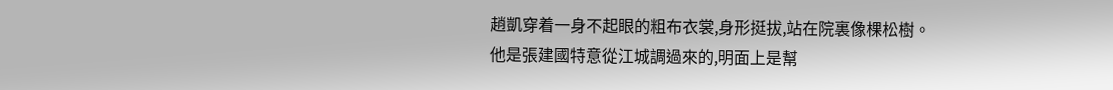趙凱穿着一身不起眼的粗布衣裳,身形挺拔,站在院裏像棵松樹。
他是張建國特意從江城調過來的,明面上是幫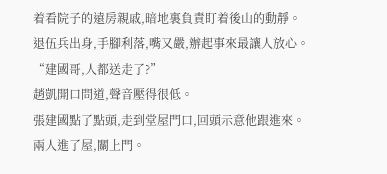着看院子的遠房親戚,暗地裏負責盯着後山的動靜。
退伍兵出身,手腳利落,嘴又嚴,辦起事來最讓人放心。
“建國哥,人都送走了?”
趙凱開口問道,聲音壓得很低。
張建國點了點頭,走到堂屋門口,回頭示意他跟進來。
兩人進了屋,關上門。